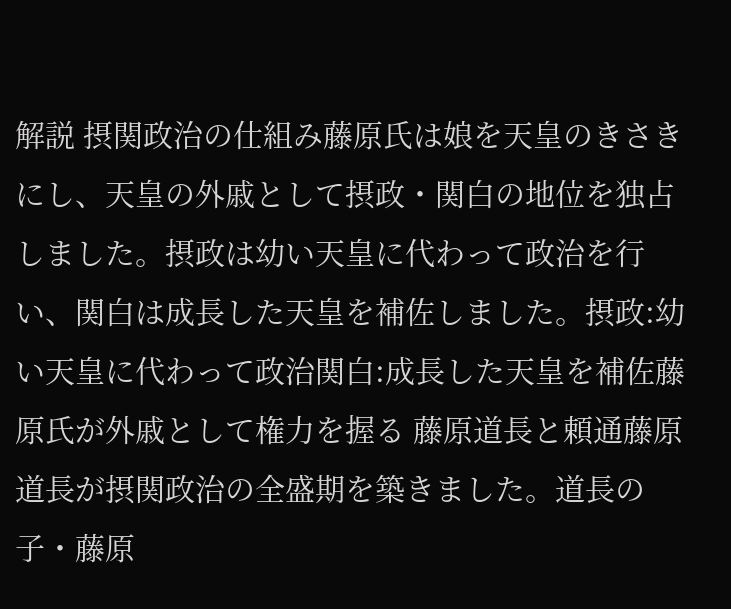解説 摂関政治の仕組み藤原氏は娘を天皇のきさきにし、天皇の外戚として摂政・関白の地位を独占しました。摂政は幼い天皇に代わって政治を行い、関白は成長した天皇を補佐しました。摂政:幼い天皇に代わって政治関白:成長した天皇を補佐藤原氏が外戚として権力を握る 藤原道長と頼通藤原道長が摂関政治の全盛期を築きました。道長の子・藤原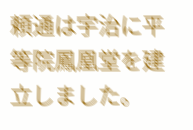頼通は宇治に平等院鳳凰堂を建立しました。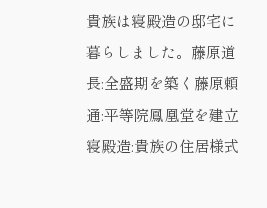貴族は寝殿造の邸宅に暮らしました。藤原道長:全盛期を築く藤原頼通:平等院鳳凰堂を建立寝殿造:貴族の住居様式